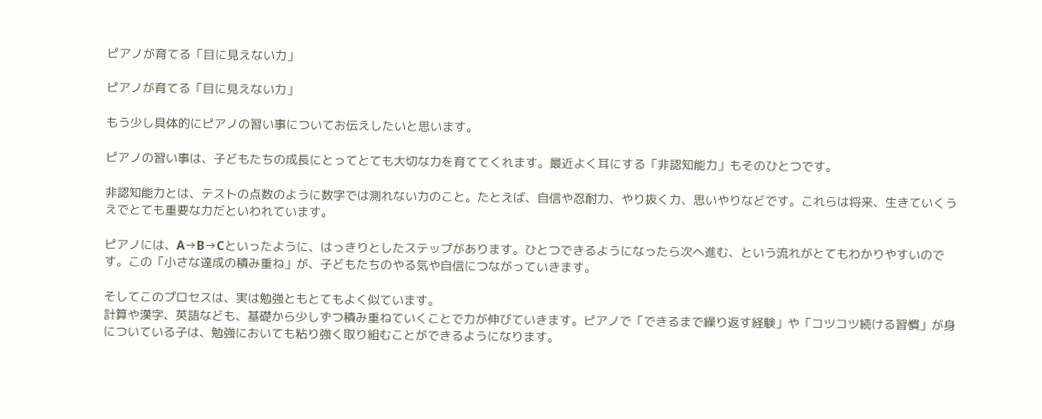ピアノが育てる「目に見えない力」

ピアノが育てる「目に見えない力」

もう少し具体的にピアノの習い事についてお伝えしたいと思います。

ピアノの習い事は、子どもたちの成長にとってとても大切な力を育ててくれます。最近よく耳にする「非認知能力」もそのひとつです。

非認知能力とは、テストの点数のように数字では測れない力のこと。たとえば、自信や忍耐力、やり抜く力、思いやりなどです。これらは将来、生きていくうえでとても重要な力だといわれています。

ピアノには、A→B→Cといったように、はっきりとしたステップがあります。ひとつできるようになったら次へ進む、という流れがとてもわかりやすいのです。この「小さな達成の積み重ね」が、子どもたちのやる気や自信につながっていきます。

そしてこのプロセスは、実は勉強ともとてもよく似ています。
計算や漢字、英語なども、基礎から少しずつ積み重ねていくことで力が伸びていきます。ピアノで「できるまで繰り返す経験」や「コツコツ続ける習慣」が身についている子は、勉強においても粘り強く取り組むことができるようになります。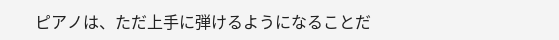ピアノは、ただ上手に弾けるようになることだ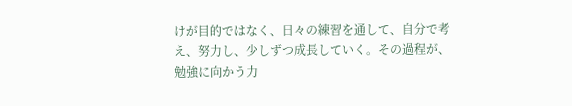けが目的ではなく、日々の練習を通して、自分で考え、努力し、少しずつ成長していく。その過程が、勉強に向かう力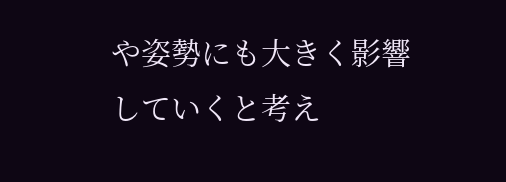や姿勢にも大きく影響していくと考え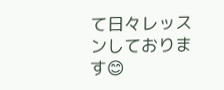て日々レッスンしております😊